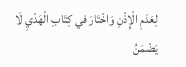لِعَدَمِ الْإِذْنِ وَاخْتَارَ في كِتَابِ الْهَدْيِ لَا يَضْمَنُ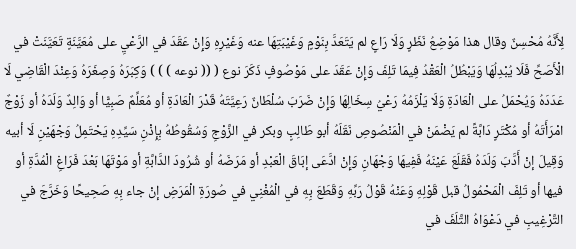لِأَنَّهُ مُحْسِنٌ وقال هذا مَوْضِعُ نَظَرٍ وَلَا رَاعٍ لم يَتَعَدَّ بِنَوْمٍ وَغَيْبَتِهَا عنه وَغَيْرِهِ وَإِنْ عَقَدَ في الرَّعْيِ على مُعَيَّنَةٍ تَعَيَّنَتْ في الْأَصَحِّ فَلَا يُبْدِلُهَا وَيَبْطُلُ الْعَقْدُ فِيمَا تَلِفَ وَإِنْ عَقَدَ على مَوْصُوفٍ ذَكَرَ نوع ( (( نوعه ) ) ) وَكِبَرَهُ وَصِغَرَهُ وَعِنْدَ الْقَاضِي لَا عَدَدَهُ وَيُحْمَلُ على الْعَادَةِ وَلَا يَلْزَمُهُ رَعْيُ سِخَالِهَا وَإِنْ ضَرَبَ سُلْطَانٌ رَعِيَّتَهُ قَدْرَ الْعَادَةِ أو مُعَلِّمٌ صَبِيًّا أو وَالِدٌ وَلَدَهُ أو زَوْجٌ امْرَأَتَهُ أو مُكْتَرٍ دَابَّةً لم يَضْمَنْ في الْمَنْصُوصِ نَقَلَهُ أبو طَالِبٍ وبكر في الزَّوْجِ وَسُقُوطُهُ بِإِذْنِ سَيِّدِهِ يَحْتَمِلُ وَجْهَيْنِ لَا أبيه
وَقِيلَ إنْ أَدَّبَ وَلَدَهُ فَقَلَعَ عَيْنَهُ فَفِيهَا وَجْهَانِ وَإِنْ ادَّعَى إبَاقَ الْعَبْدِ أو مَرَضَهُ أو شُرُودَ الدَّابَّةِ أو مَوْتَهَا بَعْدَ فَرَاغِ الْمُدَّةِ أو فيها أو تَلِفَ الْمَحْمُولُ قبل قَوْلِهِ وَعَنْهُ قَوْلُ رَبِّهِ وَقَطَعَ بِهِ في الْمُغْنِي في صُورَةِ الْمَرَضِ إنْ جاء بِهِ صَحِيحًا وَخَرَّجَ في التَّرْغِيبِ في دَعْوَاهُ التَّلَفَ في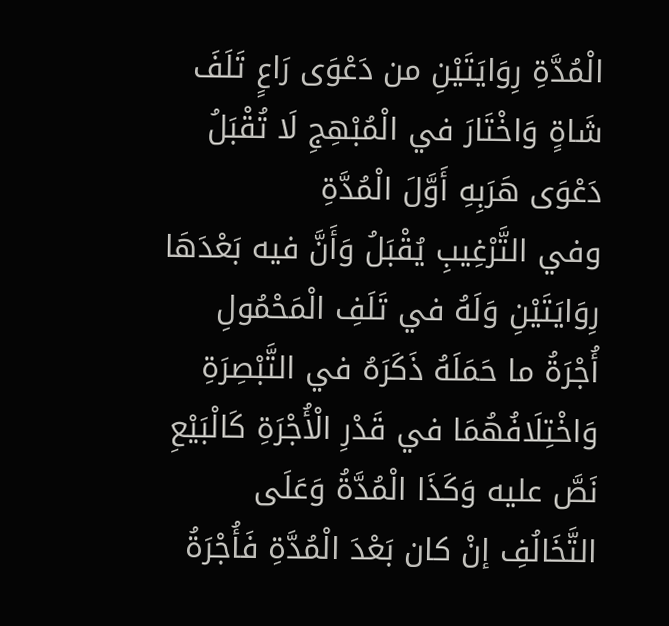الْمُدَّةِ رِوَايَتَيْنِ من دَعْوَى رَاعٍ تَلَفَ شَاةٍ وَاخْتَارَ في الْمُبْهِجِ لَا تُقْبَلُ دَعْوَى هَرَبِهِ أَوَّلَ الْمُدَّةِ
وفي التَّرْغِيبِ يُقْبَلُ وَأَنَّ فيه بَعْدَهَا رِوَايَتَيْنِ وَلَهُ في تَلَفِ الْمَحْمُولِ أُجْرَةُ ما حَمَلَهُ ذَكَرَهُ في التَّبْصِرَةِ وَاخْتِلَافُهُمَا في قَدْرِ الْأُجْرَةِ كَالْبَيْعِ نَصَّ عليه وَكَذَا الْمُدَّةُ وَعَلَى التَّخَالُفِ إنْ كان بَعْدَ الْمُدَّةِ فَأُجْرَةُ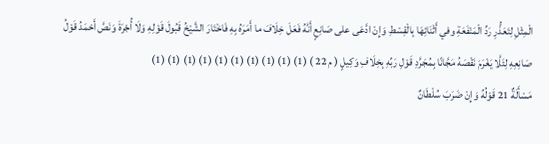الْمِثْلِ لِتَعَذُّرِ رَدِّ الْمَنْفَعَةِ وفي أَثْنَائِهَا بِالْقِسْطِ وَإِنْ ادَّعَى على صَانِعٍ أَنَّهُ فَعَلَ خِلَافَ ما أَمَرَهُ بِهِ فَاخْتَارَ الشَّيْخُ قَبُولَ قَوْلِهِ وَلَا أُجْرَةَ وَنَصَّ أَحْمَدُ قَوْلُ صَانِعِهِ لِئَلَّا يَغْرَمَ نَقْصَهُ مَجَّانًا بِمُجَرَّدِ قَوْلِ رَبِّهِ بِخِلَافِ وَكِيلٍ ( م 22 ) (1) (1) (1) (1) (1) (1) (1) (1) (1) (1)
مَسْأَلَةٌ 21 قَوْلُهُ وَإِنْ ضَرَبَ سُلْطَانٌ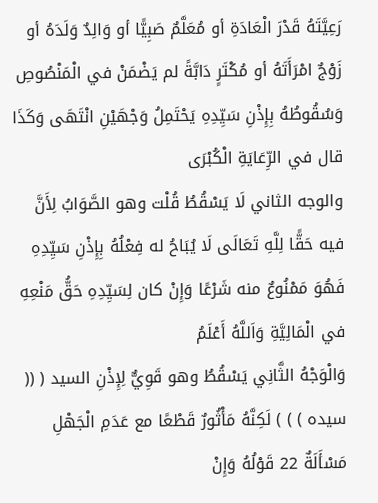رَعِيَّتَهُ قَدْرَ الْعَادَةِ أو مُعَلَّمٌ صَبِيًّا أو وَالِدٌ وَلَدَهُ أو زَوْجٌ امْرَأَتَهُ أو مُكْتَرٍ دَابَّةً لم يَضْمَنْ في الْمَنْصُوصِ وَسُقُوطُهُ بِإِذْنِ سَيِّدِهِ يَحْتَمِلُ وَجْهَيْنِ انْتَهَى وَكَذَا قال في الرِّعَايَةِ الْكُبْرَى
والوجه الثاني لَا يَسْقُطُ قُلْت وهو الصَّوَابُ لِأَنَّ فيه حَقًّا لِلَّهِ تَعَالَى لَا يُبَاحُ له فِعْلُهُ بِإِذْنِ سَيِّدِهِ فَهُوَ مَمْنُوعٌ منه شَرْعًا وَإِنْ كان لِسَيِّدِهِ حَقُّ مَنْعِهِ في الْمَالِيَّةِ وَاَللَّهُ أَعْلَمُ
وَالْوَجْهُ الثَّانِي يَسْقُطُ وهو قَوِيٌّ لِإِذْنِ السيد ( (( سيده ) ) ) لَكِنَّهُ مَأْثُورٌ قَطْعًا مع عَدَمِ الْجَهْلِ
مَسْأَلَةٌ 22 قَوْلُهُ وَإِنْ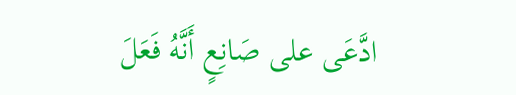ادَّعَى على صَانِعٍ أَنَّهُ فَعَلَ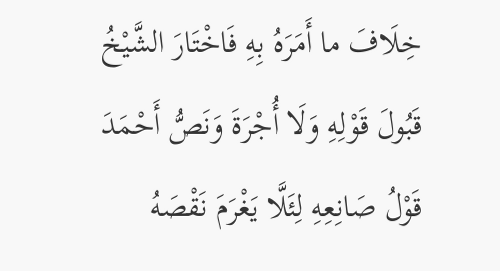خِلَافَ ما أَمَرَهُ بِهِ فَاخْتَارَ الشَّيْخُ قَبُولَ قَوْلِهِ وَلَا أُجْرَةَ وَنَصُّ أَحْمَدَ قَوْلُ صَانِعِهِ لِئَلَّا يَغْرَمَ نَقْصَهُ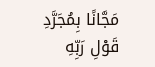مَجَّانًا بِمُجَرَّدِ قَوْلِ رَبِّهِ